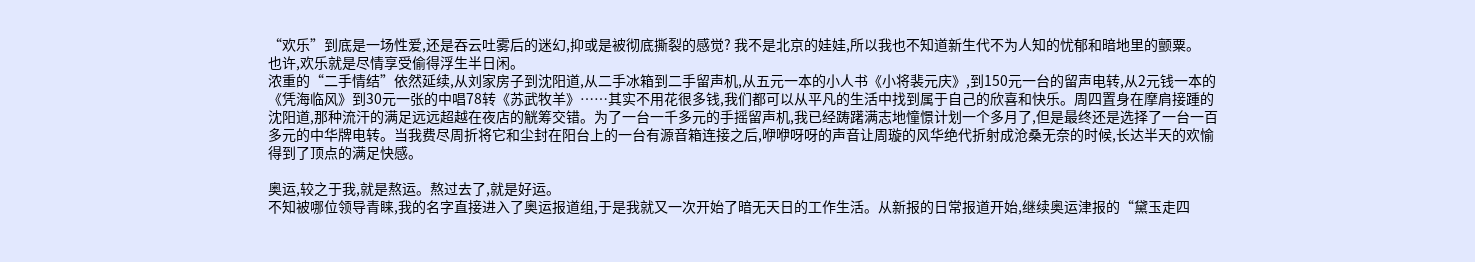“欢乐”到底是一场性爱,还是吞云吐雾后的迷幻,抑或是被彻底撕裂的感觉? 我不是北京的娃娃,所以我也不知道新生代不为人知的忧郁和暗地里的颤粟。
也许,欢乐就是尽情享受偷得浮生半日闲。
浓重的“二手情结”依然延续,从刘家房子到沈阳道,从二手冰箱到二手留声机,从五元一本的小人书《小将裴元庆》,到150元一台的留声电转,从2元钱一本的《凭海临风》到30元一张的中唱78转《苏武牧羊》……其实不用花很多钱,我们都可以从平凡的生活中找到属于自己的欣喜和快乐。周四置身在摩肩接踵的沈阳道,那种流汗的满足远远超越在夜店的觥筹交错。为了一台一千多元的手摇留声机,我已经踌躇满志地憧憬计划一个多月了,但是最终还是选择了一台一百多元的中华牌电转。当我费尽周折将它和尘封在阳台上的一台有源音箱连接之后,咿咿呀呀的声音让周璇的风华绝代折射成沧桑无奈的时候,长达半天的欢愉得到了顶点的满足快感。

奥运,较之于我,就是熬运。熬过去了,就是好运。
不知被哪位领导青睐,我的名字直接进入了奥运报道组,于是我就又一次开始了暗无天日的工作生活。从新报的日常报道开始,继续奥运津报的“黛玉走四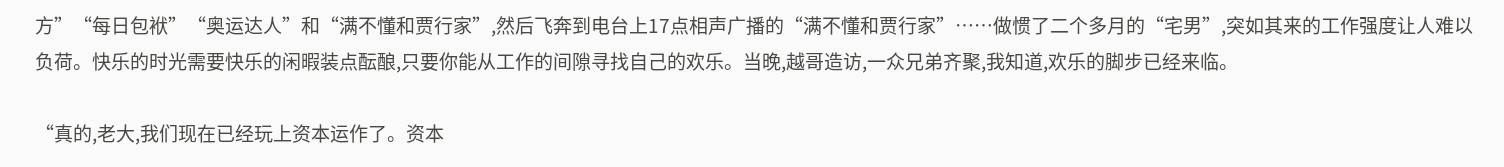方”“每日包袱”“奥运达人”和“满不懂和贾行家”,然后飞奔到电台上17点相声广播的“满不懂和贾行家”……做惯了二个多月的“宅男”,突如其来的工作强度让人难以负荷。快乐的时光需要快乐的闲暇装点酝酿,只要你能从工作的间隙寻找自己的欢乐。当晚,越哥造访,一众兄弟齐聚,我知道,欢乐的脚步已经来临。

“真的,老大,我们现在已经玩上资本运作了。资本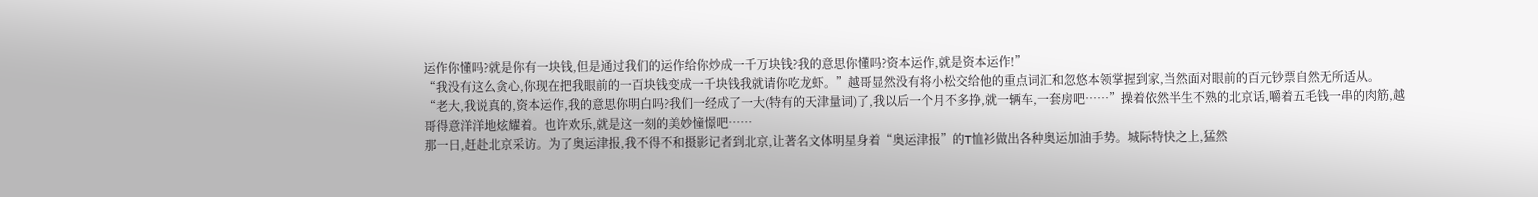运作你懂吗?就是你有一块钱,但是通过我们的运作给你炒成一千万块钱?我的意思你懂吗?资本运作,就是资本运作!”
“我没有这么贪心,你现在把我眼前的一百块钱变成一千块钱我就请你吃龙虾。”越哥显然没有将小松交给他的重点词汇和忽悠本领掌握到家,当然面对眼前的百元钞票自然无所适从。
“老大,我说真的,资本运作,我的意思你明白吗?我们一经成了一大(特有的天津量词)了,我以后一个月不多挣,就一辆车,一套房吧……”操着依然半生不熟的北京话,嚼着五毛钱一串的肉筋,越哥得意洋洋地炫耀着。也许欢乐,就是这一刻的美妙憧憬吧……
那一日,赶赴北京采访。为了奥运津报,我不得不和摄影记者到北京,让著名文体明星身着“奥运津报”的T恤衫做出各种奥运加油手势。城际特快之上,猛然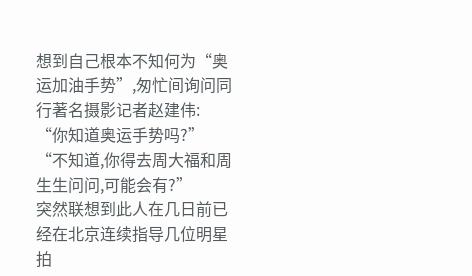想到自己根本不知何为“奥运加油手势”,匆忙间询问同行著名摄影记者赵建伟:
“你知道奥运手势吗?”
“不知道,你得去周大福和周生生问问,可能会有?”
突然联想到此人在几日前已经在北京连续指导几位明星拍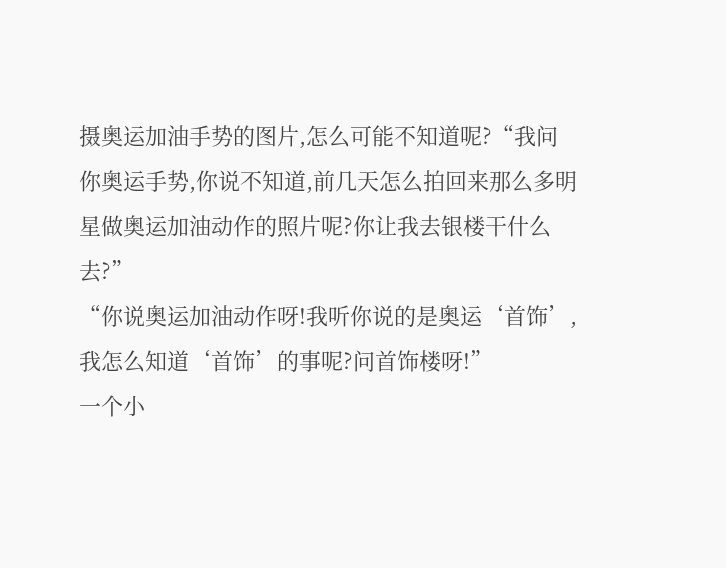摄奥运加油手势的图片,怎么可能不知道呢?“我问你奥运手势,你说不知道,前几天怎么拍回来那么多明星做奥运加油动作的照片呢?你让我去银楼干什么去?”
“你说奥运加油动作呀!我听你说的是奥运‘首饰’,我怎么知道‘首饰’的事呢?问首饰楼呀!”
一个小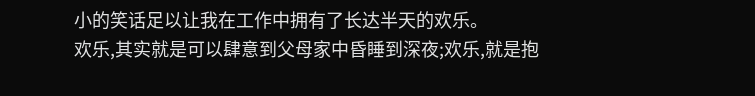小的笑话足以让我在工作中拥有了长达半天的欢乐。
欢乐,其实就是可以肆意到父母家中昏睡到深夜;欢乐,就是抱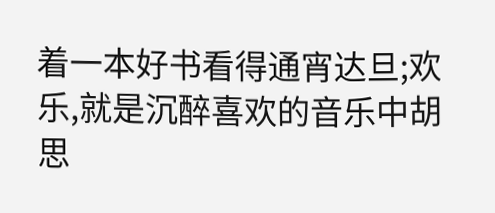着一本好书看得通宵达旦;欢乐,就是沉醉喜欢的音乐中胡思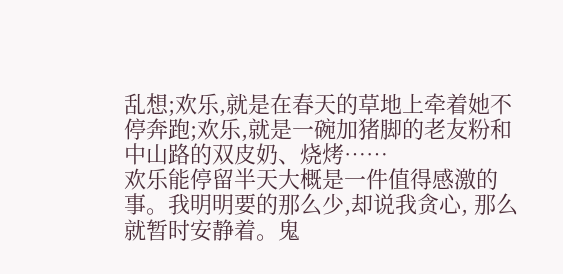乱想;欢乐,就是在春天的草地上牵着她不停奔跑;欢乐,就是一碗加猪脚的老友粉和中山路的双皮奶、烧烤……
欢乐能停留半天大概是一件值得感激的事。我明明要的那么少,却说我贪心, 那么就暂时安静着。鬼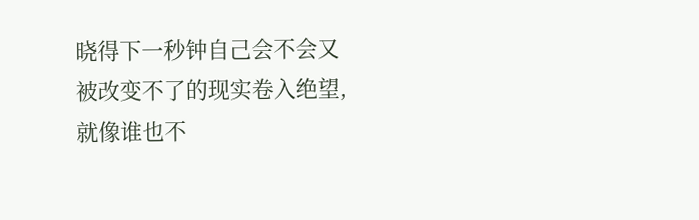晓得下一秒钟自己会不会又被改变不了的现实卷入绝望, 就像谁也不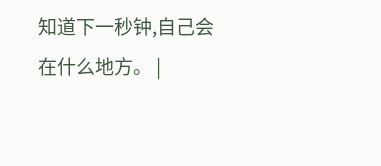知道下一秒钟,自己会在什么地方。 |